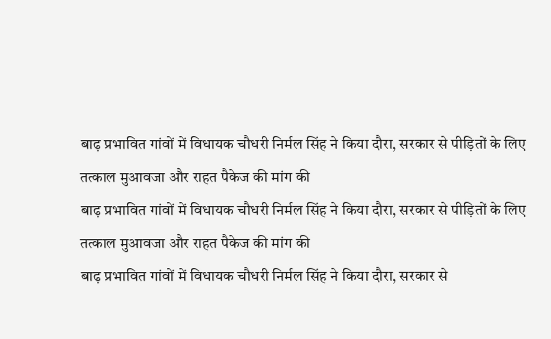बाढ़ प्रभावित गांवों में विधायक चौधरी निर्मल सिंह ने किया दौरा, सरकार से पीड़ितों के लिए तत्काल मुआवजा और राहत पैकेज की मांग की
बाढ़ प्रभावित गांवों में विधायक चौधरी निर्मल सिंह ने किया दौरा, सरकार से पीड़ितों के लिए तत्काल मुआवजा और राहत पैकेज की मांग की
बाढ़ प्रभावित गांवों में विधायक चौधरी निर्मल सिंह ने किया दौरा, सरकार से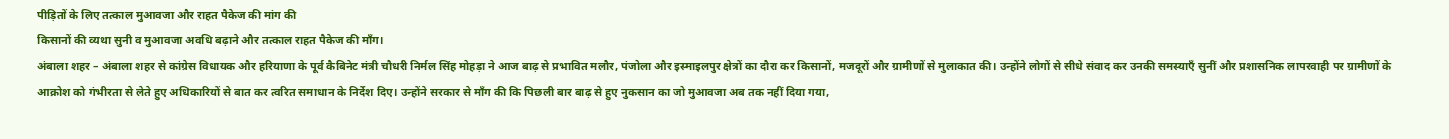पीड़ितों के लिए तत्काल मुआवजा और राहत पैकेज की मांग की
किसानों की व्यथा सुनी व मुआवजा अवधि बढ़ाने और तत्काल राहत पैकेज की माँग।
अंबाला शहर – अंबाला शहर से कांग्रेस विधायक और हरियाणा के पूर्व कैबिनेट मंत्री चौधरी निर्मल सिंह मोहड़ा ने आज बाढ़ से प्रभावित मलौर, पंजोला और इस्माइलपुर क्षेत्रों का दौरा कर किसानों, मजदूरों और ग्रामीणों से मुलाकात की। उन्होंने लोगों से सीधे संवाद कर उनकी समस्याएँ सुनीं और प्रशासनिक लापरवाही पर ग्रामीणों के आक्रोश को गंभीरता से लेते हुए अधिकारियों से बात कर त्वरित समाधान के निर्देश दिए। उन्होंने सरकार से माँग की कि पिछली बार बाढ़ से हुए नुकसान का जो मुआवजा अब तक नहीं दिया गया,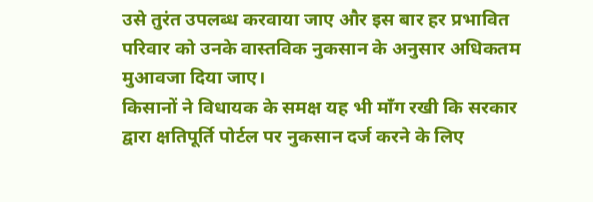उसे तुरंत उपलब्ध करवाया जाए और इस बार हर प्रभावित परिवार को उनके वास्तविक नुकसान के अनुसार अधिकतम मुआवजा दिया जाए।
किसानों ने विधायक के समक्ष यह भी माँग रखी कि सरकार द्वारा क्षतिपूर्ति पोर्टल पर नुकसान दर्ज करने के लिए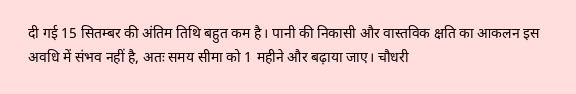दी गई 15 सितम्बर की अंतिम तिथि बहुत कम है। पानी की निकासी और वास्तविक क्षति का आकलन इस अवधि में संभव नहीं है, अतः समय सीमा को 1 महीने और बढ़ाया जाए। चौधरी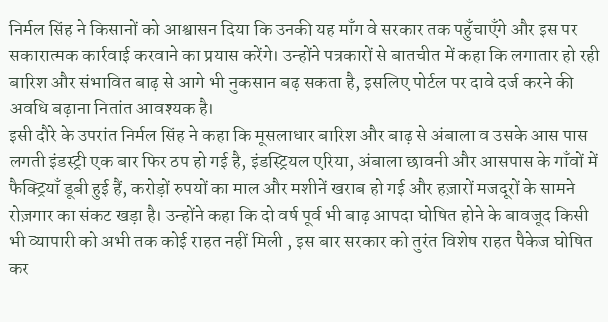निर्मल सिंह ने किसानों को आश्वासन दिया कि उनकी यह माँग वे सरकार तक पहुँचाएँगे और इस पर सकारात्मक कार्रवाई करवाने का प्रयास करेंगे। उन्होंने पत्रकारों से बातचीत में कहा कि लगातार हो रही बारिश और संभावित बाढ़ से आगे भी नुकसान बढ़ सकता है, इसलिए पोर्टल पर दावे दर्ज करने की अवधि बढ़ाना नितांत आवश्यक है।
इसी दौरे के उपरांत निर्मल सिंह ने कहा कि मूसलाधार बारिश और बाढ़ से अंबाला व उसके आस पास लगती इंडस्ट्री एक बार फिर ठप हो गई है, इंडस्ट्रियल एरिया, अंबाला छावनी और आसपास के गाँवों में फैक्ट्रियाँ डूबी हुई हैं, करोड़ों रुपयों का माल और मशीनें खराब हो गई और हज़ारों मजदूरों के सामने रोज़गार का संकट खड़ा है। उन्होंने कहा कि दो वर्ष पूर्व भी बाढ़ आपदा घोषित होने के बावजूद किसी भी व्यापारी को अभी तक कोई राहत नहीं मिली , इस बार सरकार को तुरंत विशेष राहत पैकेज घोषित कर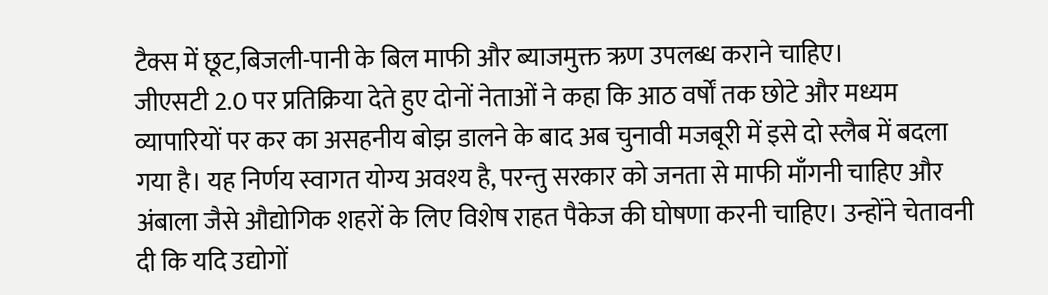टैक्स में छूट,बिजली-पानी के बिल माफी और ब्याजमुक्त ऋण उपलब्ध कराने चाहिए।
जीएसटी 2.0 पर प्रतिक्रिया देते हुए दोनों नेताओं ने कहा कि आठ वर्षों तक छोटे और मध्यम व्यापारियों पर कर का असहनीय बोझ डालने के बाद अब चुनावी मजबूरी में इसे दो स्लैब में बदला गया है। यह निर्णय स्वागत योग्य अवश्य है, परन्तु सरकार को जनता से माफी माँगनी चाहिए और अंबाला जैसे औद्योगिक शहरों के लिए विशेष राहत पैकेज की घोषणा करनी चाहिए। उन्होंने चेतावनी दी कि यदि उद्योगों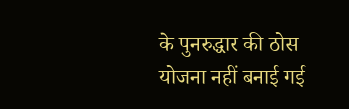के पुनरुद्धार की ठोस योजना नहीं बनाई गई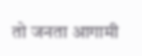तो जनता आगामी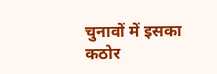चुनावों में इसका कठोर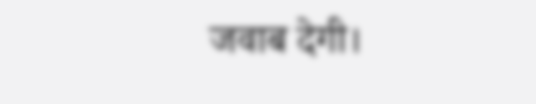जवाब देगी।